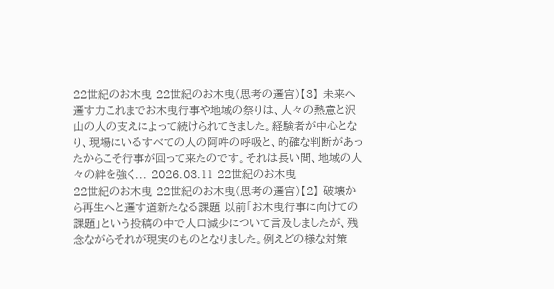22世紀のお木曳 22世紀のお木曳(思考の遷宮)【3】 未来へ遷す力これまでお木曳行事や地域の祭りは、人々の熱意と沢山の人の支えによって続けられてきました。経験者が中心となり、現場にいるすべての人の阿吽の呼吸と、的確な判断があったからこそ行事が回って来たのです。それは長い間、地域の人々の絆を強く... 2026.03.11 22世紀のお木曳
22世紀のお木曳 22世紀のお木曳(思考の遷宮)【2】 破壊から再生へと遷す道新たなる課題 以前「お木曳行事に向けての課題」という投稿の中で人口減少について言及しましたが、残念ながらそれが現実のものとなりました。例えどの様な対策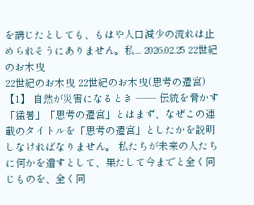を講じたとしても、もはや人口減少の流れは止められそうにありません。私... 2026.02.25 22世紀のお木曳
22世紀のお木曳 22世紀のお木曳(思考の遷宮)【1】 自然が災害になるとき ―― 伝統を脅かす「猛暑」「思考の遷宮」とはまず、なぜこの連載のタイトルを「思考の遷宮」としたかを説明しなければなりません。 私たちが未来の人たちに何かを遺すとして、果たして今までと全く同じものを、全く同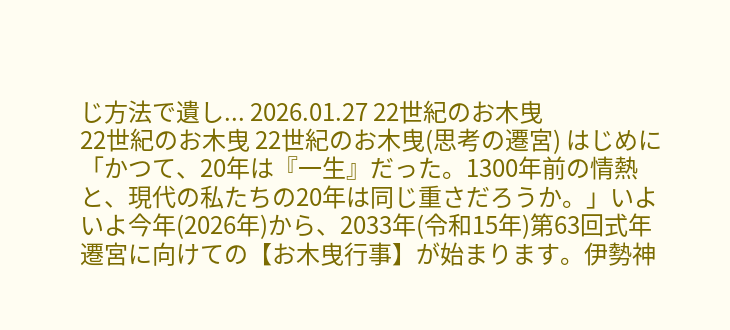じ方法で遺し... 2026.01.27 22世紀のお木曳
22世紀のお木曳 22世紀のお木曳(思考の遷宮) はじめに「かつて、20年は『一生』だった。1300年前の情熱と、現代の私たちの20年は同じ重さだろうか。」いよいよ今年(2026年)から、2033年(令和15年)第63回式年遷宮に向けての【お木曳行事】が始まります。伊勢神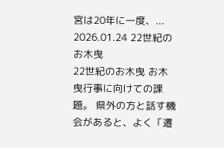宮は20年に一度、... 2026.01.24 22世紀のお木曳
22世紀のお木曳 お木曳行事に向けての課題。 県外の方と話す機会があると、よく「遷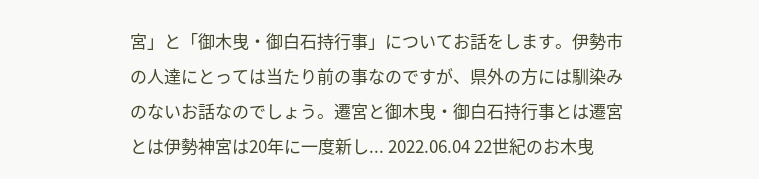宮」と「御木曳・御白石持行事」についてお話をします。伊勢市の人達にとっては当たり前の事なのですが、県外の方には馴染みのないお話なのでしょう。遷宮と御木曳・御白石持行事とは遷宮とは伊勢神宮は20年に一度新し... 2022.06.04 22世紀のお木曳